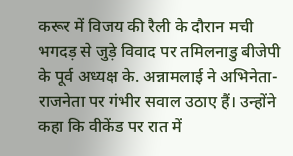करूर में विजय की रैली के दौरान मची भगदड़ से जुड़े विवाद पर तमिलनाडु बीजेपी के पूर्व अध्यक्ष के. अन्नामलाई ने अभिनेता-राजनेता पर गंभीर सवाल उठाए हैं। उन्होंने कहा कि वीकेंड पर रात में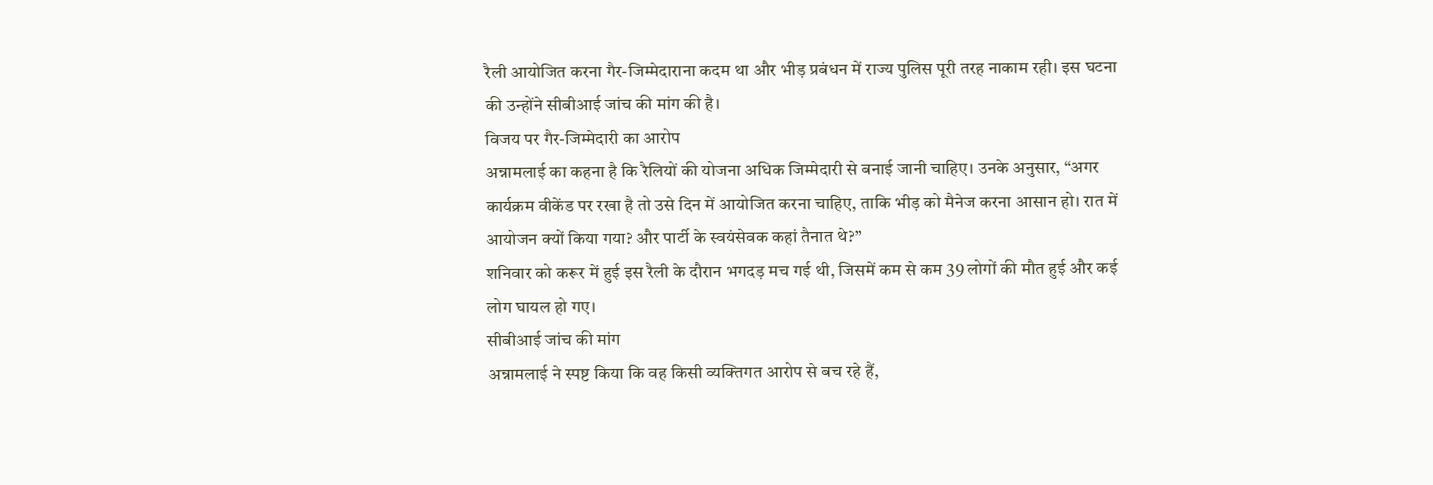रैली आयोजित करना गैर-जिम्मेदाराना कदम था और भीड़ प्रबंधन में राज्य पुलिस पूरी तरह नाकाम रही। इस घटना की उन्होंने सीबीआई जांच की मांग की है।
विजय पर गैर-जिम्मेदारी का आरोप
अन्नामलाई का कहना है कि रैलियों की योजना अधिक जिम्मेदारी से बनाई जानी चाहिए। उनके अनुसार, “अगर कार्यक्रम वीकेंड पर रखा है तो उसे दिन में आयोजित करना चाहिए, ताकि भीड़ को मैनेज करना आसान हो। रात में आयोजन क्यों किया गया? और पार्टी के स्वयंसेवक कहां तैनात थे?”
शनिवार को करूर में हुई इस रैली के दौरान भगदड़ मच गई थी, जिसमें कम से कम 39 लोगों की मौत हुई और कई लोग घायल हो गए।
सीबीआई जांच की मांग
अन्नामलाई ने स्पष्ट किया कि वह किसी व्यक्तिगत आरोप से बच रहे हैं,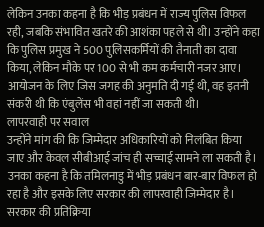लेकिन उनका कहना है कि भीड़ प्रबंधन में राज्य पुलिस विफल रही, जबकि संभावित खतरे की आशंका पहले से थी। उन्होंने कहा कि पुलिस प्रमुख ने 500 पुलिसकर्मियों की तैनाती का दावा किया, लेकिन मौके पर 100 से भी कम कर्मचारी नजर आए। आयोजन के लिए जिस जगह की अनुमति दी गई थी, वह इतनी संकरी थी कि एंबुलेंस भी वहां नहीं जा सकती थी।
लापरवाही पर सवाल
उन्होंने मांग की कि जिम्मेदार अधिकारियों को निलंबित किया जाए और केवल सीबीआई जांच ही सच्चाई सामने ला सकती है। उनका कहना है कि तमिलनाडु में भीड़ प्रबंधन बार-बार विफल हो रहा है और इसके लिए सरकार की लापरवाही जिम्मेदार है।
सरकार की प्रतिक्रिया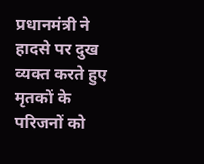प्रधानमंत्री ने हादसे पर दुख व्यक्त करते हुए मृतकों के परिजनों को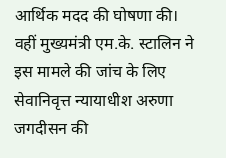आर्थिक मदद की घोषणा की। वहीं मुख्यमंत्री एम.के. स्टालिन ने इस मामले की जांच के लिए सेवानिवृत्त न्यायाधीश अरुणा जगदीसन की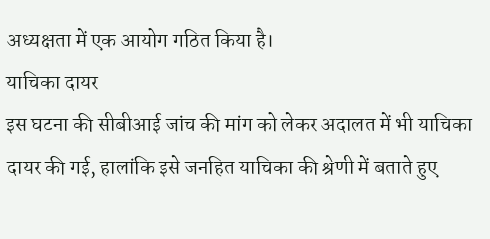अध्यक्षता में एक आयोग गठित किया है।
याचिका दायर
इस घटना की सीबीआई जांच की मांग को लेकर अदालत में भी याचिका दायर की गई, हालांकि इसे जनहित याचिका की श्रेणी में बताते हुए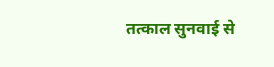तत्काल सुनवाई से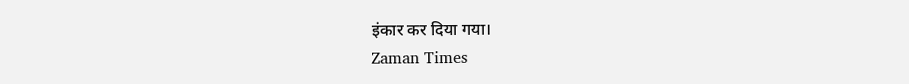इंकार कर दिया गया।
Zaman Times